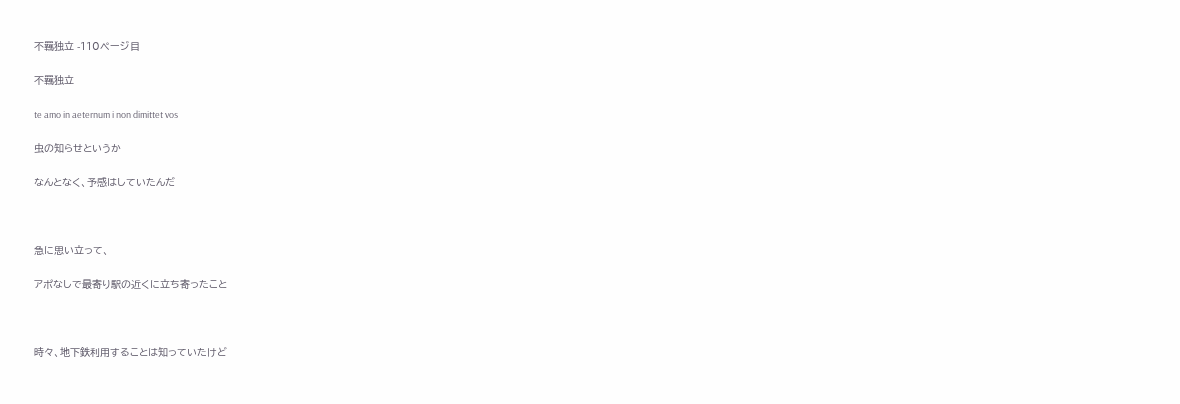不羈独立 -110ページ目

不羈独立

te amo in aeternum i non dimittet vos

虫の知らせというか

なんとなく、予感はしていたんだ



急に思い立って、

アポなしで最寄り駅の近くに立ち寄ったこと



時々、地下鉄利用することは知っていたけど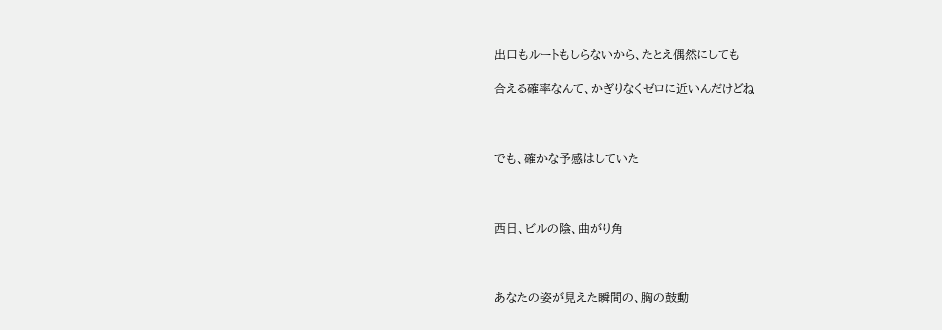出口もルートもしらないから、たとえ偶然にしても

合える確率なんて、かぎりなくゼロに近いんだけどね



でも、確かな予感はしていた



西日、ビルの陰、曲がり角



あなたの姿が見えた瞬間の、胸の鼓動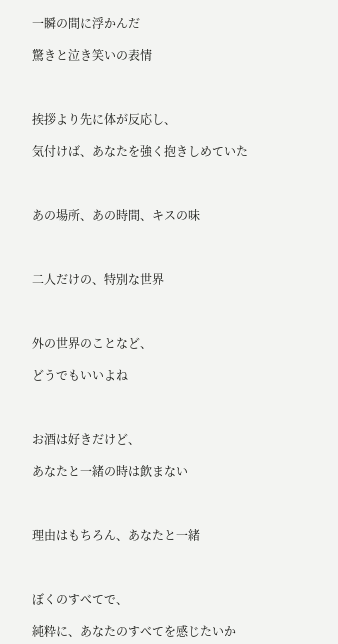一瞬の間に浮かんだ

驚きと泣き笑いの表情



挨拶より先に体が反応し、

気付けば、あなたを強く抱きしめていた



あの場所、あの時間、キスの味



二人だけの、特別な世界



外の世界のことなど、

どうでもいいよね



お酒は好きだけど、

あなたと一緒の時は飲まない



理由はもちろん、あなたと一緒



ぼくのすべてで、

純粋に、あなたのすべてを感じたいか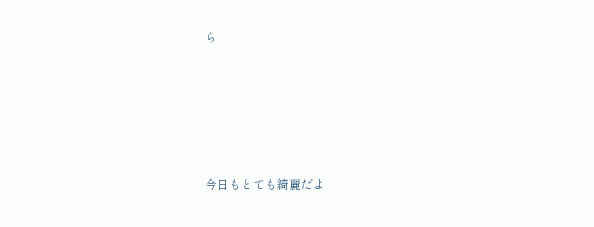ら





今日もとても綺麗だよ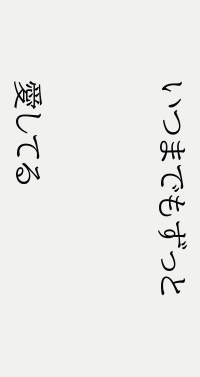いつまでもずっと



愛してる